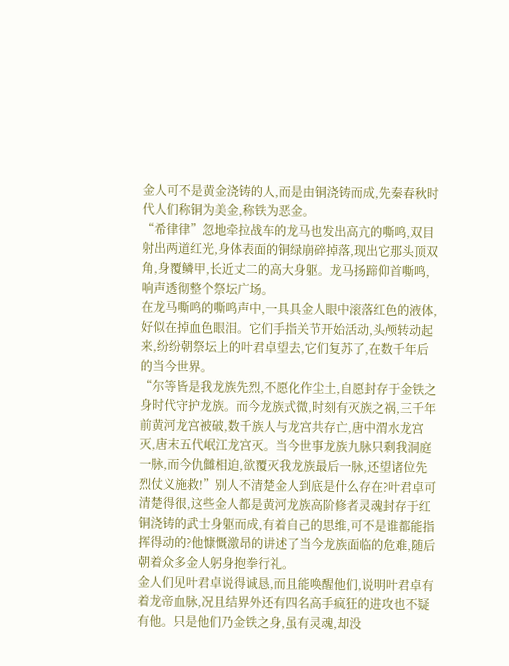金人可不是黄金浇铸的人,而是由铜浇铸而成,先秦春秋时代人们称铜为美金,称铁为恶金。
“希律律”忽地牵拉战车的龙马也发出高亢的嘶鸣,双目射出两道红光,身体表面的铜绿崩碎掉落,现出它那头顶双角,身覆鳞甲,长近丈二的高大身躯。龙马扬蹄仰首嘶鸣,响声透彻整个祭坛广场。
在龙马嘶鸣的嘶鸣声中,一具具金人眼中滚落红色的液体,好似在掉血色眼泪。它们手指关节开始活动,头颅转动起来,纷纷朝祭坛上的叶君卓望去,它们复苏了,在数千年后的当今世界。
“尔等皆是我龙族先烈,不愿化作尘土,自愿封存于金铁之身时代守护龙族。而今龙族式微,时刻有灭族之祸,三千年前黄河龙宫被破,数千族人与龙宫共存亡,唐中渭水龙宫灭,唐末五代岷江龙宫灭。当今世事龙族九脉只剩我洞庭一脉,而今仇雠相迫,欲覆灭我龙族最后一脉,还望诸位先烈仗义施救!”别人不清楚金人到底是什么存在?叶君卓可清楚得很,这些金人都是黄河龙族高阶修者灵魂封存于红铜浇铸的武士身躯而成,有着自己的思维,可不是谁都能指挥得动的?他慷慨激昂的讲述了当今龙族面临的危难,随后朝着众多金人躬身抱拳行礼。
金人们见叶君卓说得诚恳,而且能唤醒他们,说明叶君卓有着龙帝血脉,况且结界外还有四名高手疯狂的进攻也不疑有他。只是他们乃金铁之身,虽有灵魂,却没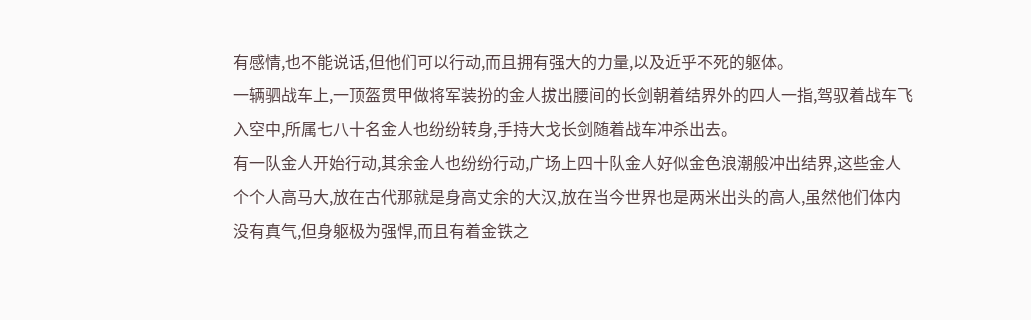有感情,也不能说话,但他们可以行动,而且拥有强大的力量,以及近乎不死的躯体。
一辆驷战车上,一顶盔贯甲做将军装扮的金人拔出腰间的长剑朝着结界外的四人一指,驾驭着战车飞入空中,所属七八十名金人也纷纷转身,手持大戈长剑随着战车冲杀出去。
有一队金人开始行动,其余金人也纷纷行动,广场上四十队金人好似金色浪潮般冲出结界,这些金人个个人高马大,放在古代那就是身高丈余的大汉,放在当今世界也是两米出头的高人,虽然他们体内没有真气,但身躯极为强悍,而且有着金铁之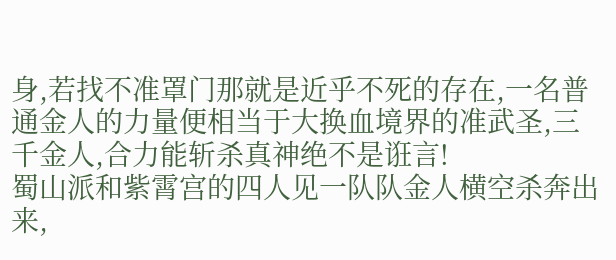身,若找不准罩门那就是近乎不死的存在,一名普通金人的力量便相当于大换血境界的准武圣,三千金人,合力能斩杀真神绝不是诳言!
蜀山派和紫霄宫的四人见一队队金人横空杀奔出来,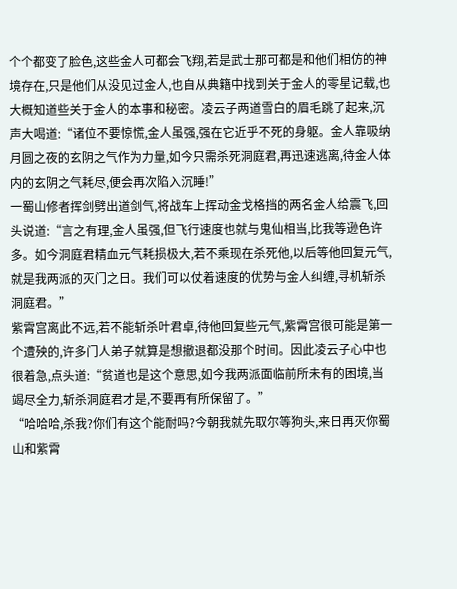个个都变了脸色,这些金人可都会飞翔,若是武士那可都是和他们相仿的神境存在,只是他们从没见过金人,也自从典籍中找到关于金人的零星记载,也大概知道些关于金人的本事和秘密。凌云子两道雪白的眉毛跳了起来,沉声大喝道:“诸位不要惊慌,金人虽强,强在它近乎不死的身躯。金人靠吸纳月圆之夜的玄阴之气作为力量,如今只需杀死洞庭君,再迅速逃离,待金人体内的玄阴之气耗尽,便会再次陷入沉睡!”
一蜀山修者挥剑劈出道剑气,将战车上挥动金戈格挡的两名金人给震飞,回头说道:“言之有理,金人虽强,但飞行速度也就与鬼仙相当,比我等逊色许多。如今洞庭君精血元气耗损极大,若不乘现在杀死他,以后等他回复元气,就是我两派的灭门之日。我们可以仗着速度的优势与金人纠缠,寻机斩杀洞庭君。”
紫霄宫离此不远,若不能斩杀叶君卓,待他回复些元气,紫霄宫很可能是第一个遭殃的,许多门人弟子就算是想撤退都没那个时间。因此凌云子心中也很着急,点头道:“贫道也是这个意思,如今我两派面临前所未有的困境,当竭尽全力,斩杀洞庭君才是,不要再有所保留了。”
“哈哈哈,杀我?你们有这个能耐吗?今朝我就先取尔等狗头,来日再灭你蜀山和紫霄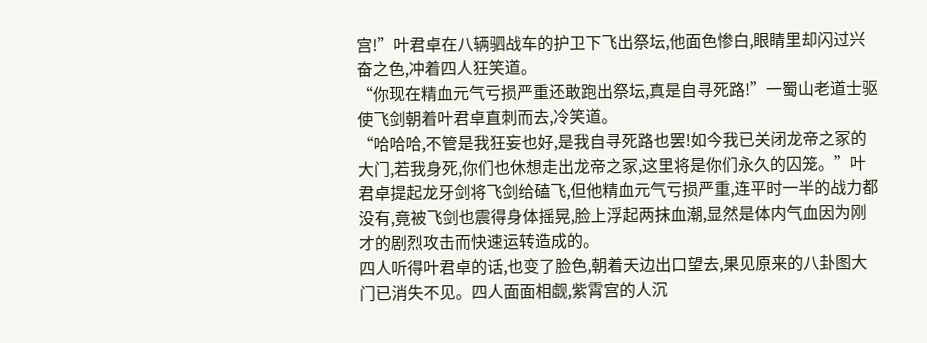宫!”叶君卓在八辆驷战车的护卫下飞出祭坛,他面色惨白,眼睛里却闪过兴奋之色,冲着四人狂笑道。
“你现在精血元气亏损严重还敢跑出祭坛,真是自寻死路!”一蜀山老道士驱使飞剑朝着叶君卓直刺而去,冷笑道。
“哈哈哈,不管是我狂妄也好,是我自寻死路也罢!如今我已关闭龙帝之冢的大门,若我身死,你们也休想走出龙帝之冢,这里将是你们永久的囚笼。”叶君卓提起龙牙剑将飞剑给磕飞,但他精血元气亏损严重,连平时一半的战力都没有,竟被飞剑也震得身体摇晃,脸上浮起两抹血潮,显然是体内气血因为刚才的剧烈攻击而快速运转造成的。
四人听得叶君卓的话,也变了脸色,朝着天边出口望去,果见原来的八卦图大门已消失不见。四人面面相觑,紫霄宫的人沉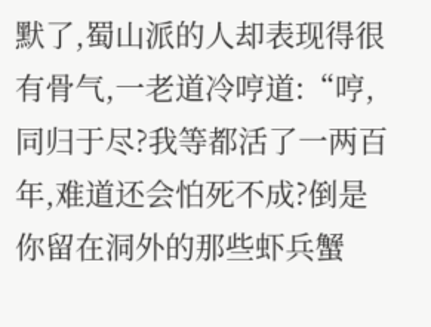默了,蜀山派的人却表现得很有骨气,一老道冷哼道:“哼,同归于尽?我等都活了一两百年,难道还会怕死不成?倒是你留在洞外的那些虾兵蟹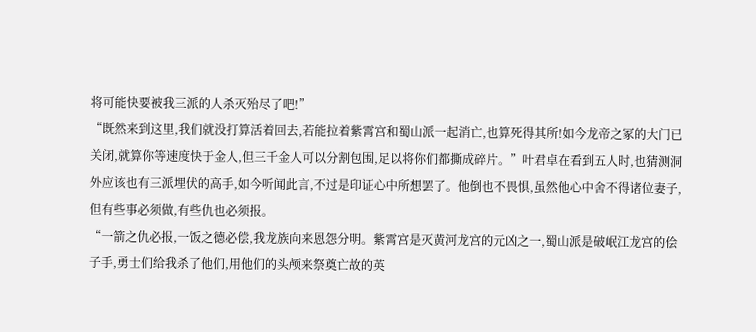将可能快要被我三派的人杀灭殆尽了吧!”
“既然来到这里,我们就没打算活着回去,若能拉着紫霄宫和蜀山派一起消亡,也算死得其所!如今龙帝之冢的大门已关闭,就算你等速度快于金人,但三千金人可以分割包围,足以将你们都撕成碎片。”叶君卓在看到五人时,也猜测洞外应该也有三派埋伏的高手,如今听闻此言,不过是印证心中所想罢了。他倒也不畏惧,虽然他心中舍不得诸位妻子,但有些事必须做,有些仇也必须报。
“一箭之仇必报,一饭之德必偿,我龙族向来恩怨分明。紫霄宫是灭黄河龙宫的元凶之一,蜀山派是破岷江龙宫的侩子手,勇士们给我杀了他们,用他们的头颅来祭奠亡故的英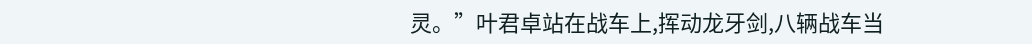灵。”叶君卓站在战车上,挥动龙牙剑,八辆战车当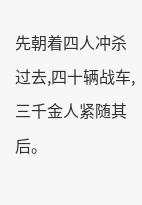先朝着四人冲杀过去,四十辆战车,三千金人紧随其后。